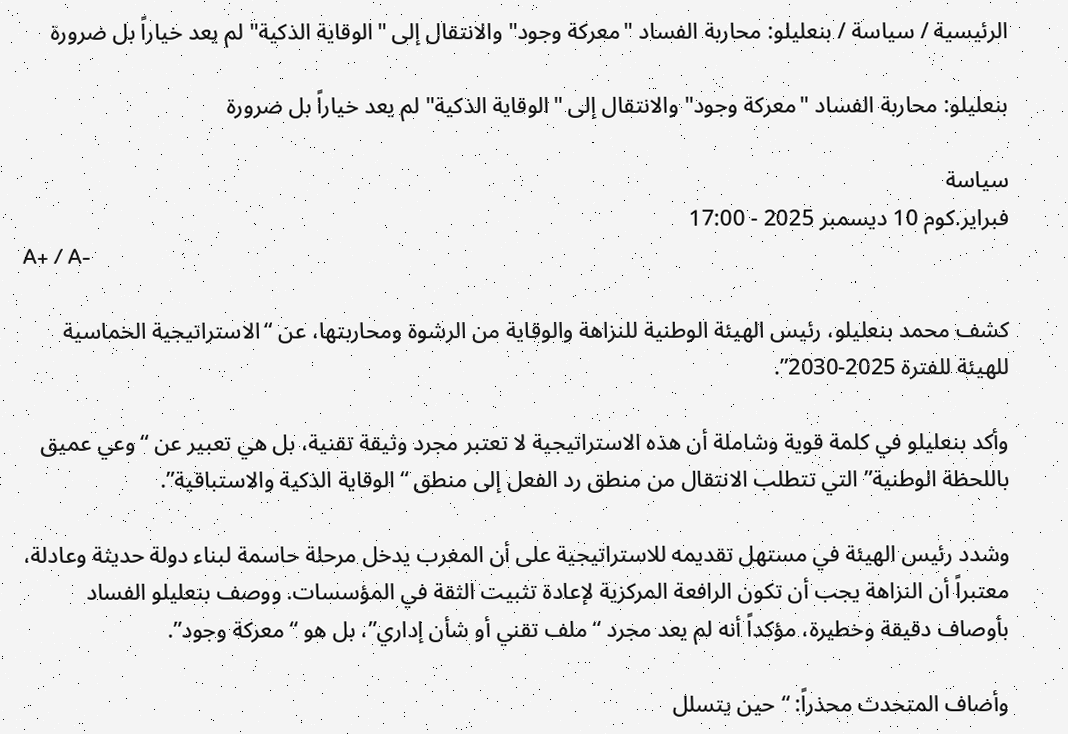الرئيسية / سياسة / بنعليلو: محاربة الفساد "معركة وجود" والانتقال إلى "الوقاية الذكية" لم يعد خياراً بل ضرورة

بنعليلو: محاربة الفساد "معركة وجود" والانتقال إلى "الوقاية الذكية" لم يعد خياراً بل ضرورة

سياسة
فبراير.كوم 10 ديسمبر 2025 - 17:00
A+ / A-

كشف محمد بنعليلو، رئيس الهيئة الوطنية للنزاهة والوقاية من الرشوة ومحاربتها، عن “الاستراتيجية الخماسية للهيئة للفترة 2025-2030”.

وأكد بنعليلو في كلمة قوية وشاملة أن هذه الاستراتيجية لا تعتبر مجرد وثيقة تقنية، بل هي تعبير عن “وعي عميق باللحظة الوطنية” التي تتطلب الانتقال من منطق رد الفعل إلى منطق “الوقاية الذكية والاستباقية”.

وشدد رئيس الهيئة في مستهل تقديمه للاستراتيجية على أن المغرب يدخل مرحلة حاسمة لبناء دولة حديثة وعادلة، معتبراً أن النزاهة يجب أن تكون الرافعة المركزية لإعادة تثبيت الثقة في المؤسسات. ووصف بنعليلو الفساد بأوصاف دقيقة وخطيرة، مؤكداً أنه لم يعد مجرد “ملف تقني أو شأن إداري”، بل هو “معركة وجود”.

وأضاف المتحدث محذراً: “حين يتسلل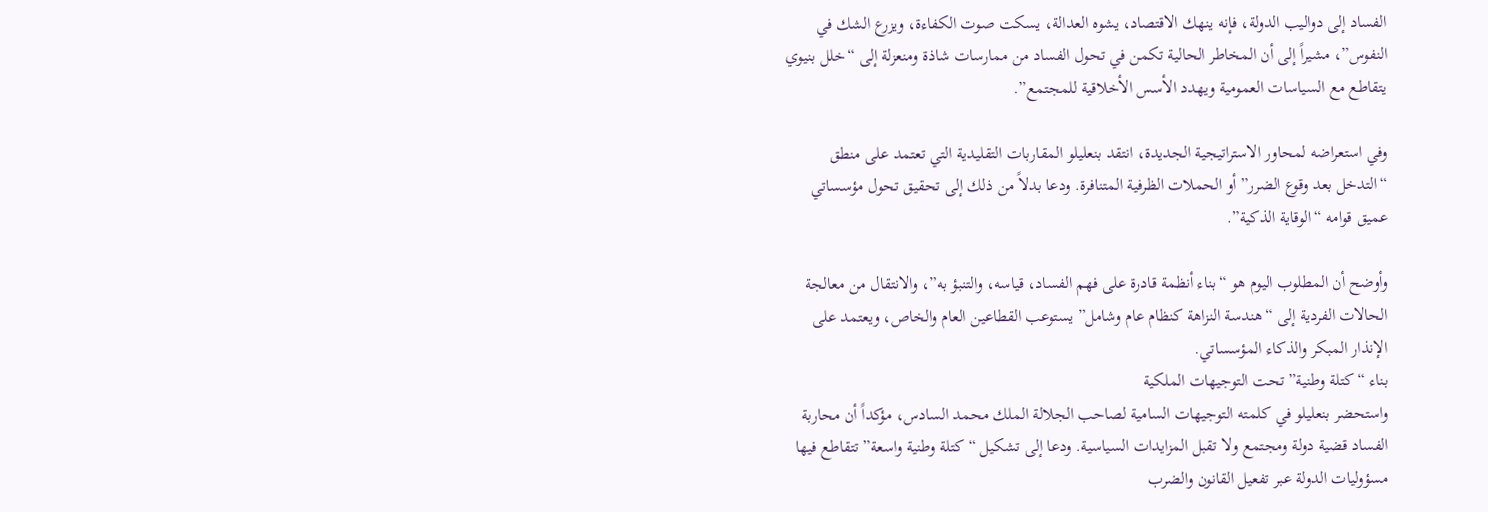الفساد إلى دواليب الدولة، فإنه ينهك الاقتصاد، يشوه العدالة، يسكت صوت الكفاءة، ويزرع الشك في النفوس”، مشيراً إلى أن المخاطر الحالية تكمن في تحول الفساد من ممارسات شاذة ومنعزلة إلى “خلل بنيوي يتقاطع مع السياسات العمومية ويهدد الأسس الأخلاقية للمجتمع”.

وفي استعراضه لمحاور الاستراتيجية الجديدة، انتقد بنعليلو المقاربات التقليدية التي تعتمد على منطق “التدخل بعد وقوع الضرر” أو الحملات الظرفية المتنافرة. ودعا بدلاً من ذلك إلى تحقيق تحول مؤسساتي عميق قوامه “الوقاية الذكية”.

وأوضح أن المطلوب اليوم هو “بناء أنظمة قادرة على فهم الفساد، قياسه، والتنبؤ به”، والانتقال من معالجة الحالات الفردية إلى “هندسة النزاهة كنظام عام وشامل” يستوعب القطاعين العام والخاص، ويعتمد على الإنذار المبكر والذكاء المؤسساتي.
بناء “كتلة وطنية” تحت التوجيهات الملكية
واستحضر بنعليلو في كلمته التوجيهات السامية لصاحب الجلالة الملك محمد السادس، مؤكداً أن محاربة الفساد قضية دولة ومجتمع ولا تقبل المزايدات السياسية. ودعا إلى تشكيل “كتلة وطنية واسعة” تتقاطع فيها مسؤوليات الدولة عبر تفعيل القانون والضرب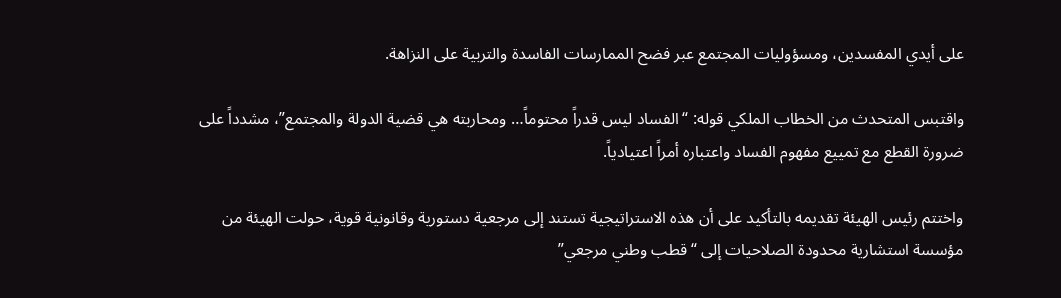على أيدي المفسدين، ومسؤوليات المجتمع عبر فضح الممارسات الفاسدة والتربية على النزاهة.

واقتبس المتحدث من الخطاب الملكي قوله: “الفساد ليس قدراً محتوماً… ومحاربته هي قضية الدولة والمجتمع”، مشدداً على ضرورة القطع مع تمييع مفهوم الفساد واعتباره أمراً اعتيادياً.

واختتم رئيس الهيئة تقديمه بالتأكيد على أن هذه الاستراتيجية تستند إلى مرجعية دستورية وقانونية قوية، حولت الهيئة من مؤسسة استشارية محدودة الصلاحيات إلى “قطب وطني مرجعي”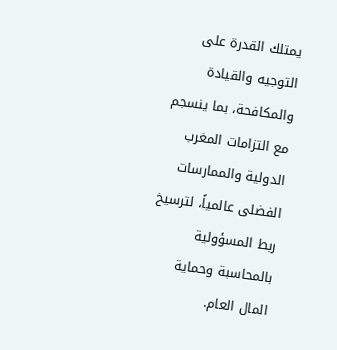يمتلك القدرة على التوجيه والقيادة والمكافحة، بما ينسجم مع التزامات المغرب الدولية والممارسات الفضلى عالمياً، لترسيخ ربط المسؤولية بالمحاسبة وحماية المال العام.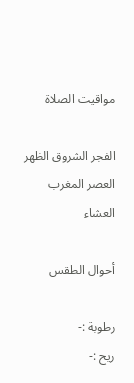مواقيت الصلاة

الفجر الشروق الظهر
العصر المغرب العشاء

أحوال الطقس

رطوبة :-
ريح :-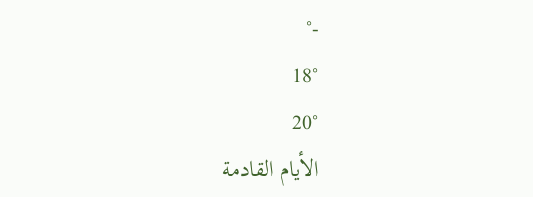-°
18°
20°
الأيام القادمة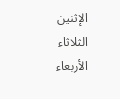الإثنين
الثلاثاء
الأربعاء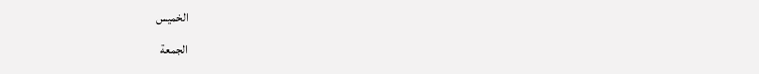الخميس
الجمعة